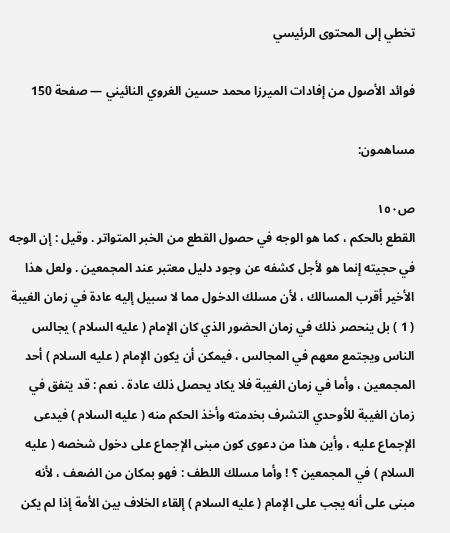تخطي إلى المحتوى الرئيسي

فوائد الأصول من إفادات الميرزا محمد حسين الغروي النائيني — صفحة 150

مساهمون:

ص١٥٠
القطع بالحكم ، كما هو الوجه في حصول القطع من الخبر المتواتر . وقيل : إن الوجه في حجيته إنما هو لأجل كشفه عن وجود دليل معتبر عند المجمعين . ولعل هذا الأخير أقرب المسالك ، لأن مسلك الدخول مما لا سبيل إليه عادة في زمان الغيبة ( 1 ) بل ينحصر ذلك في زمان الحضور الذي كان الإمام ( عليه السلام ) يجالس الناس ويجتمع معهم في المجالس ، فيمكن أن يكون الإمام ( عليه السلام ) أحد المجمعين ، وأما في زمان الغيبة فلا يكاد يحصل ذلك عادة . نعم : قد يتفق في زمان الغيبة للأوحدي التشرف بخدمته وأخذ الحكم منه ( عليه السلام ) فيدعى الإجماع عليه ، وأين هذا من دعوى كون مبنى الإجماع على دخول شخصه ( عليه السلام ) في المجمعين ؟ ! وأما مسلك اللطف : فهو بمكان من الضعف ، لأنه مبنى على أنه يجب على الإمام ( عليه السلام ) إلقاء الخلاف بين الأمة إذا لم يكن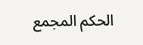الحكم المجمع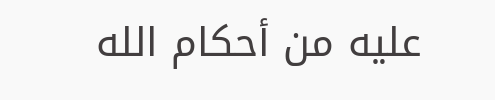عليه من أحكام الله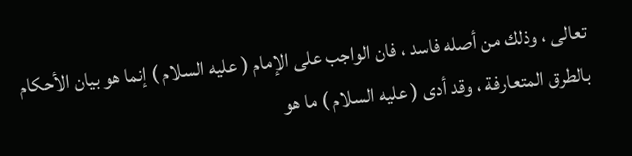تعالى ، وذلك من أصله فاسد ، فان الواجب على الإمام ( عليه السلام ) إنما هو بيان الأحكام بالطرق المتعارفة ، وقد أدى ( عليه السلام ) ما هو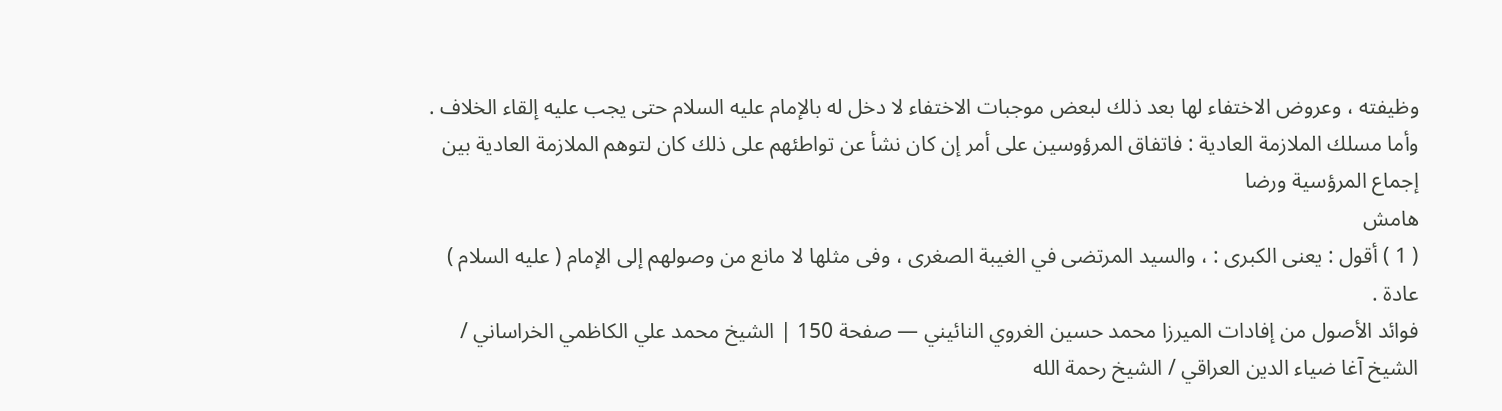وظيفته ، وعروض الاختفاء لها بعد ذلك لبعض موجبات الاختفاء لا دخل له بالإمام عليه السلام حتى يجب عليه إلقاء الخلاف . وأما مسلك الملازمة العادية : فاتفاق المرؤوسين على أمر إن كان نشأ عن تواطئهم على ذلك كان لتوهم الملازمة العادية بين إجماع المرؤسية ورضا
هامش
( 1 ) أقول : يعنى الكبرى : ، والسيد المرتضى في الغيبة الصغرى ، وفى مثلها لا مانع من وصولهم إلى الإمام ( عليه السلام ) عادة .
فوائد الأصول من إفادات الميرزا محمد حسين الغروي النائيني — صفحة 150 | الشيخ محمد علي الكاظمي الخراساني / الشيخ آغا ضياء الدين العراقي / الشيخ رحمة الله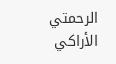الرحمتي الأراكي